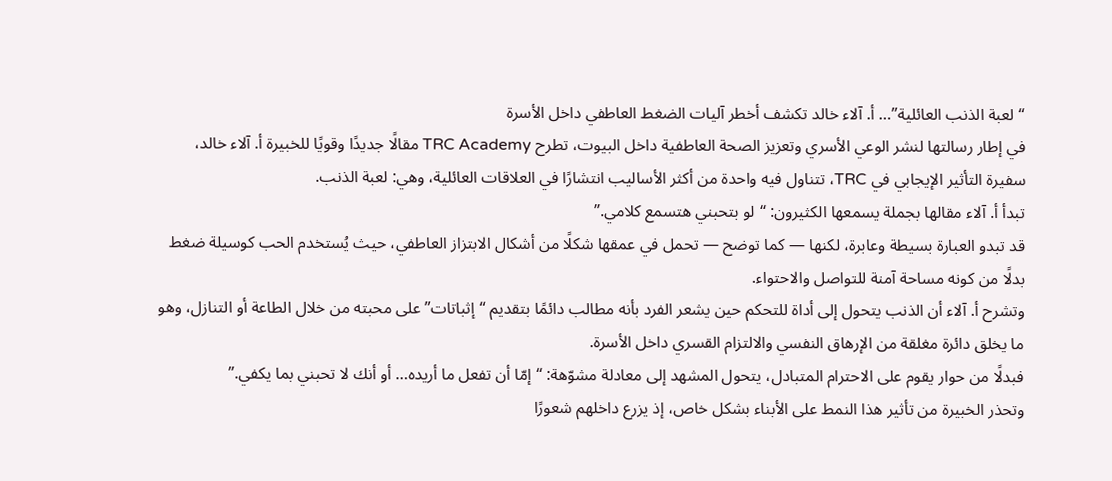“لعبة الذنب العائلية”… أ. آلاء خالد تكشف أخطر آليات الضغط العاطفي داخل الأسرة
في إطار رسالتها لنشر الوعي الأسري وتعزيز الصحة العاطفية داخل البيوت، تطرح TRC Academy مقالًا جديدًا وقويًا للخبيرة أ. آلاء خالد، سفيرة التأثير الإيجابي في TRC، تتناول فيه واحدة من أكثر الأساليب انتشارًا في العلاقات العائلية، وهي: لعبة الذنب.
تبدأ أ. آلاء مقالها بجملة يسمعها الكثيرون: “لو بتحبني هتسمع كلامي.”
قد تبدو العبارة بسيطة وعابرة، لكنها — كما توضح — تحمل في عمقها شكلًا من أشكال الابتزاز العاطفي، حيث يُستخدم الحب كوسيلة ضغط بدلًا من كونه مساحة آمنة للتواصل والاحتواء.
وتشرح أ. آلاء أن الذنب يتحول إلى أداة للتحكم حين يشعر الفرد بأنه مطالب دائمًا بتقديم “إثباتات” على محبته من خلال الطاعة أو التنازل، وهو ما يخلق دائرة مغلقة من الإرهاق النفسي والالتزام القسري داخل الأسرة.
فبدلًا من حوار يقوم على الاحترام المتبادل، يتحول المشهد إلى معادلة مشوّهة: “إمّا أن تفعل ما أريده… أو أنك لا تحبني بما يكفي.”
وتحذر الخبيرة من تأثير هذا النمط على الأبناء بشكل خاص، إذ يزرع داخلهم شعورًا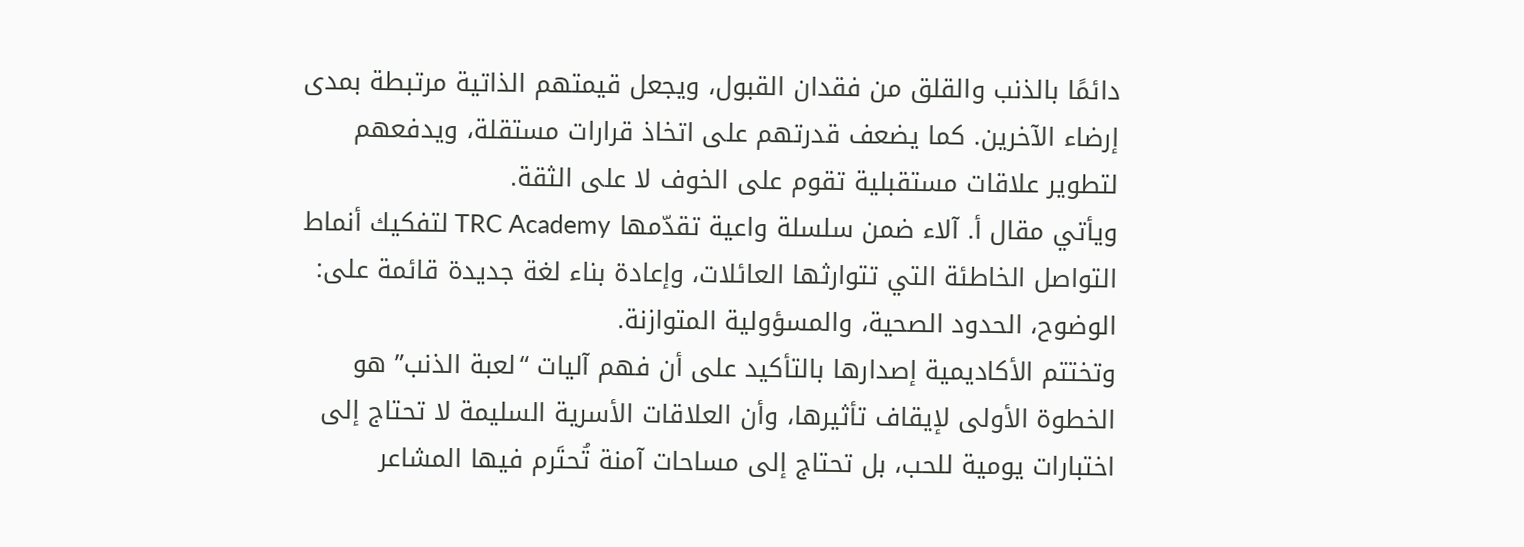دائمًا بالذنب والقلق من فقدان القبول، ويجعل قيمتهم الذاتية مرتبطة بمدى إرضاء الآخرين. كما يضعف قدرتهم على اتخاذ قرارات مستقلة، ويدفعهم لتطوير علاقات مستقبلية تقوم على الخوف لا على الثقة.
ويأتي مقال أ. آلاء ضمن سلسلة واعية تقدّمها TRC Academy لتفكيك أنماط التواصل الخاطئة التي تتوارثها العائلات، وإعادة بناء لغة جديدة قائمة على: الوضوح، الحدود الصحية، والمسؤولية المتوازنة.
وتختتم الأكاديمية إصدارها بالتأكيد على أن فهم آليات “لعبة الذنب” هو الخطوة الأولى لإيقاف تأثيرها، وأن العلاقات الأسرية السليمة لا تحتاج إلى اختبارات يومية للحب، بل تحتاج إلى مساحات آمنة تُحتَرم فيها المشاعر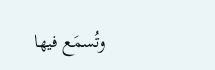وتُسمَع فيها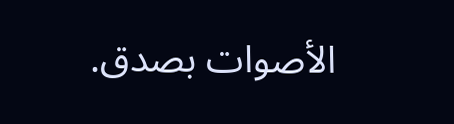الأصوات بصدق.